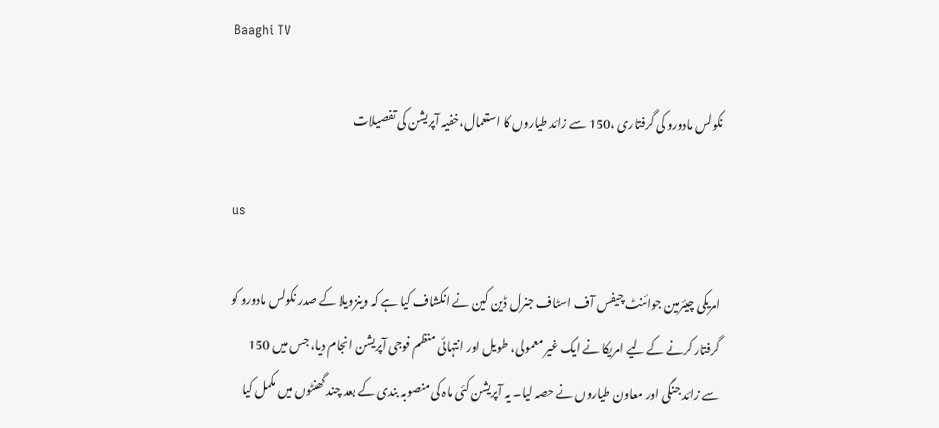Baaghi TV

نکولس مادورو کی گرفتاری ،150 سے زائد طیاروں کا استعمال،خفیہ آپریشن کی تفصیلات

us

امریکی چیئرمین جوائنٹ چیفس آف اسٹاف جنرل ڈین کین نے انکشاف کیا ہے کہ وینزویلا کے صدر نکولس مادورو کو گرفتار کرنے کے لیے امریکا نے ایک غیر معمولی، طویل اور انتہائی منظم فوجی آپریشن انجام دیا، جس میں 150 سے زائد جنگی اور معاون طیاروں نے حصہ لیا۔ یہ آپریشن کئی ماہ کی منصوبہ بندی کے بعد چند گھنٹوں میں مکمل کیا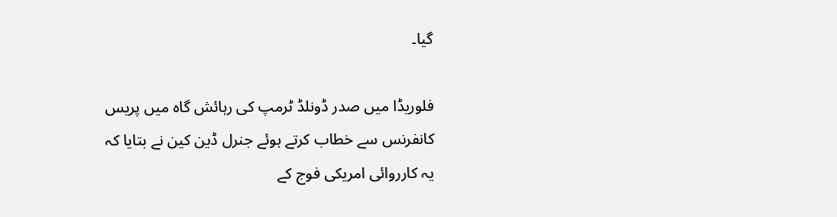گیا۔

فلوریڈا میں صدر ڈونلڈ ٹرمپ کی رہائش گاہ میں پریس کانفرنس سے خطاب کرتے ہوئے جنرل ڈین کین نے بتایا کہ یہ کارروائی امریکی فوج کے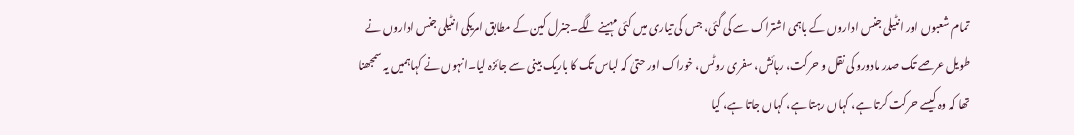تمام شعبوں اور انٹیلی جنس اداروں کے باہمی اشتراک سے کی گئی، جس کی تیاری میں کئی مہینے لگے۔جنرل کین کے مطابق امریکی انٹیلی جنس اداروں نے طویل عرصے تک صدر مادورو کی نقل و حرکت، رہائش، سفری روٹس، خوراک اور حتیٰ کہ لباس تک کا باریک بینی سے جائزہ لیا۔انہوں نے کہاہمیں یہ سمجھنا تھا کہ وہ کیسے حرکت کرتا ہے، کہاں رہتا ہے، کہاں جاتا ہے، کیا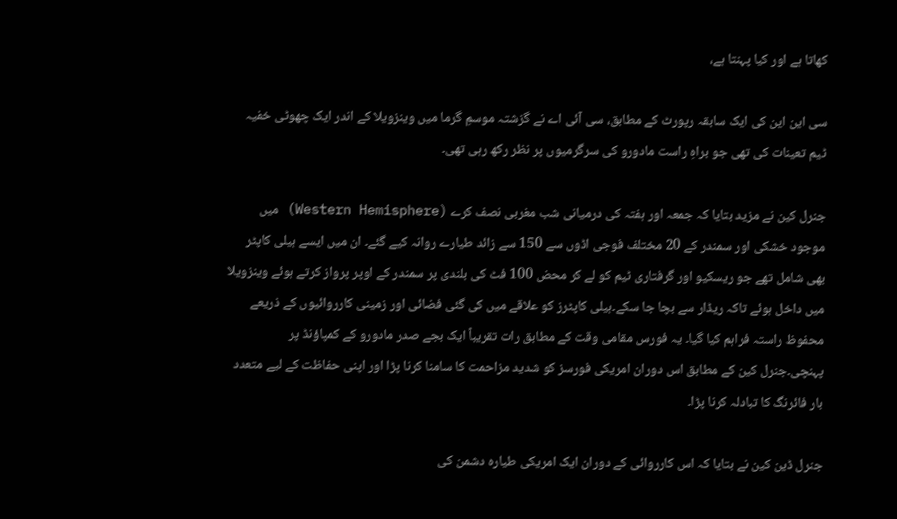کھاتا ہے اور کیا پہنتا ہے،

سی این این کی ایک سابقہ رپورٹ کے مطابق، سی آئی اے نے گزشتہ موسمِ گرما میں وینزویلا کے اندر ایک چھوٹی خفیہ ٹیم تعینات کی تھی جو براہِ راست مادورو کی سرگرمیوں پر نظر رکھ رہی تھی۔

جنرل کین نے مزید بتایا کہ جمعہ اور ہفتہ کی درمیانی شب مغربی نصف کرے (Western Hemisphere) میں موجود خشکی اور سمندر کے 20 مختلف فوجی اڈوں سے 150 سے زائد طیارے روانہ کیے گئے۔ ان میں ایسے ہیلی کاپٹر بھی شامل تھے جو ریسکیو اور گرفتاری ٹیم کو لے کر محض 100 فٹ کی بلندی پر سمندر کے اوپر پرواز کرتے ہوئے وینزویلا میں داخل ہوئے تاکہ ریڈار سے بچا جا سکے۔ہیلی کاپٹرز کو علاقے میں کی گئی فضائی اور زمینی کارروائیوں کے ذریعے محفوظ راستہ فراہم کیا گیا۔ یہ فورس مقامی وقت کے مطابق رات تقریباً ایک بجے صدر مادورو کے کمپاؤنڈ پر پہنچی۔جنرل کین کے مطابق اس دوران امریکی فورسز کو شدید مزاحمت کا سامنا کرنا پڑا اور اپنی حفاظت کے لیے متعدد بار فائرنگ کا تبادلہ کرنا پڑا۔

جنرل ڈین کین نے بتایا کہ اس کارروائی کے دوران ایک امریکی طیارہ دشمن کی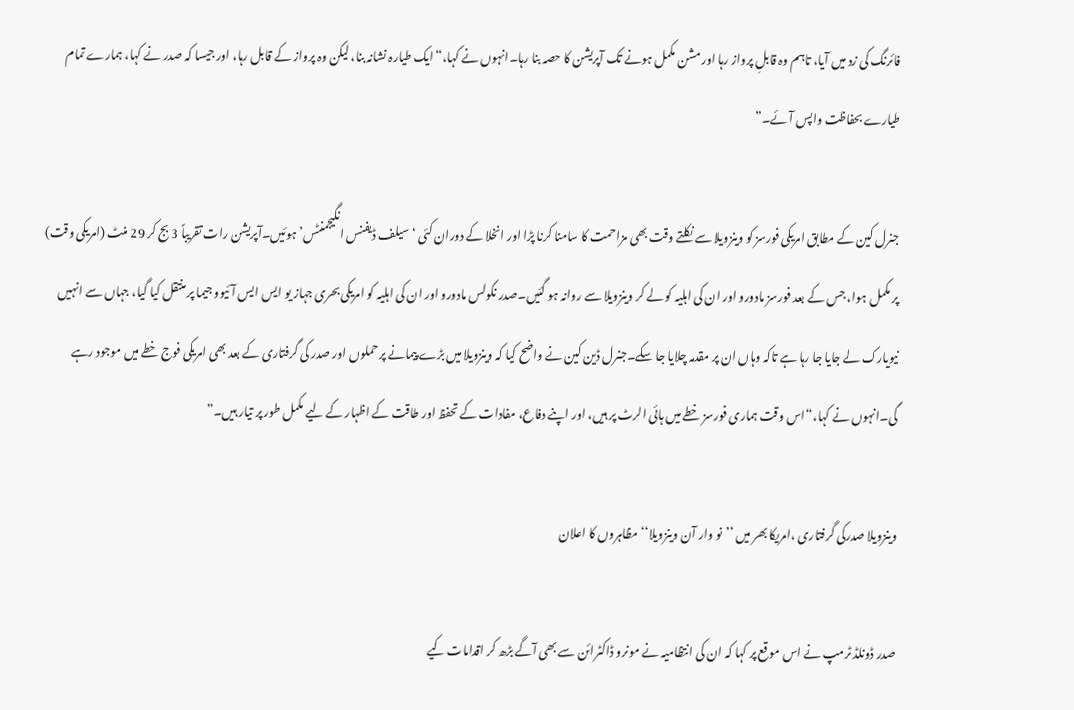فائرنگ کی زد میں آیا، تاہم وہ قابلِ پرواز رہا اور مشن مکمل ہونے تک آپریشن کا حصہ بنا رہا۔انہوں نے کہا،“ایک طیارہ نشانہ بنا، لیکن وہ پرواز کے قابل رہا، اور جیسا کہ صدر نے کہا، ہمارے تمام طیارے بحفاظت واپس آئے۔”

جنرل کین کے مطابق امریکی فورسز کو وینزویلا سے نکلتے وقت بھی مزاحمت کا سامنا کرنا پڑا اور انخلا کے دوران کئی ‘سیلف ڈیفنس انگیجمنٹس’ ہوئیں۔آپریشن رات تقریباً 3 بج کر 29 منٹ (امریکی وقت) پر مکمل ہوا، جس کے بعد فورسز مادورو اور ان کی اہلیہ کو لے کر وینزویلا سے روانہ ہو گئیں۔صدر نکولس مادورو اور ان کی اہلیہ کو امریکی بحری جہاز یو ایس ایس آئیوو جیما پر منتقل کیا گیا، جہاں سے انہیں نیویارک لے جایا جا رہا ہے تاکہ وہاں ان پر مقدمہ چلایا جا سکے۔جنرل ڈین کین نے واضح کیا کہ وینزویلا میں بڑے پیمانے پر حملوں اور صدر کی گرفتاری کے بعد بھی امریکی فوج خطے میں موجود رہے گی۔انہوں نے کہا،“اس وقت ہماری فورسز خطے میں ہائی الرٹ پر ہیں، اور اپنے دفاع، مفادات کے تحفظ اور طاقت کے اظہار کے لیے مکمل طور پر تیار ہیں۔”

وینزویلا صدرکی گرفتاری ،امریکا بھر میں ’’نو وار آن وینزویلا‘‘ مظاہروں کا اعلان

صدر ڈونلڈ ٹرمپ نے اس موقع پر کہا کہ ان کی انتظامیہ نے مونرو ڈاکٹرائن سے بھی آگے بڑھ کر اقدامات کیے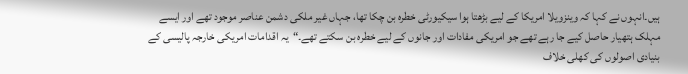ہیں۔انہوں نے کہا کہ وینزویلا امریکا کے لیے بڑھتا ہوا سیکیورٹی خطرہ بن چکا تھا، جہاں غیر ملکی دشمن عناصر موجود تھے اور ایسے مہلک ہتھیار حاصل کیے جا رہے تھے جو امریکی مفادات اور جانوں کے لیے خطرہ بن سکتے تھے۔“یہ اقدامات امریکی خارجہ پالیسی کے بنیادی اصولوں کی کھلی خلاف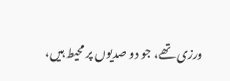ورزی تھے، جو دو صدیوں پر محیط ہیں،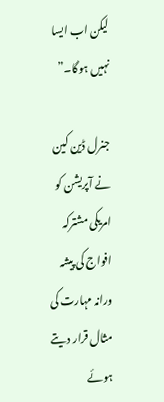لیکن اب ایسا نہیں ہوگا۔”

جنرل ڈین کین نے آپریشن کو امریکی مشترکہ افواج کی پیشہ ورانہ مہارت کی مثال قرار دیتے ہوئے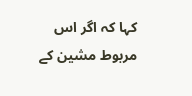کہا کہ اگر اس مربوط مشین کے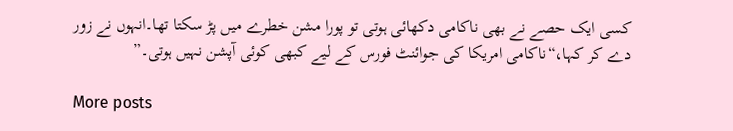کسی ایک حصے نے بھی ناکامی دکھائی ہوتی تو پورا مشن خطرے میں پڑ سکتا تھا۔انہوں نے زور دے کر کہا،“ناکامی امریکا کی جوائنٹ فورس کے لیے کبھی کوئی آپشن نہیں ہوتی۔”

More posts